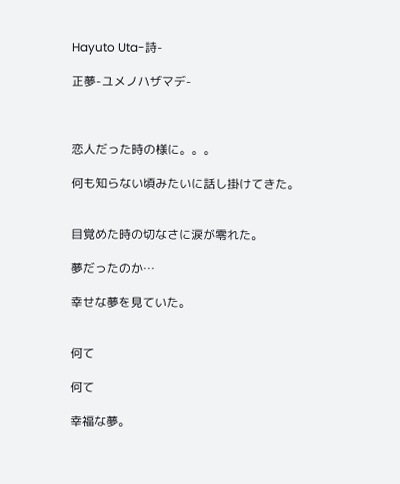Hayuto Uta-詩-

正夢-ユメノハザマデ-



恋人だった時の様に。。。

何も知らない頃みたいに話し掛けてきた。


目覚めた時の切なさに涙が零れた。

夢だったのか…

幸せな夢を見ていた。


何て

何て

幸福な夢。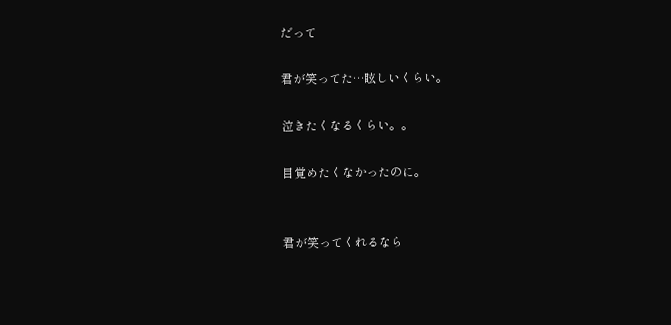だって

君が笑ってた…眩しいくらい。

泣きたくなるくらい。。

目覚めたくなかったのに。


君が笑ってくれるなら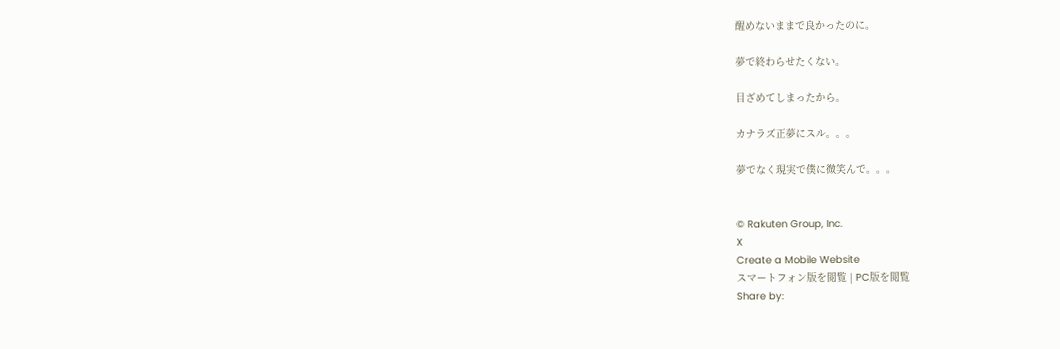醒めないままで良かったのに。

夢で終わらせたくない。

目ざめてしまったから。

カナラズ正夢にスル。。。

夢でなく現実で僕に微笑んで。。。


© Rakuten Group, Inc.
X
Create a Mobile Website
スマートフォン版を閲覧 | PC版を閲覧
Share by: